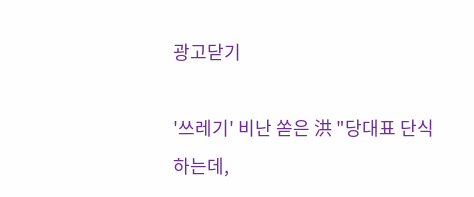광고닫기

'쓰레기' 비난 쏟은 洪 "당대표 단식하는데,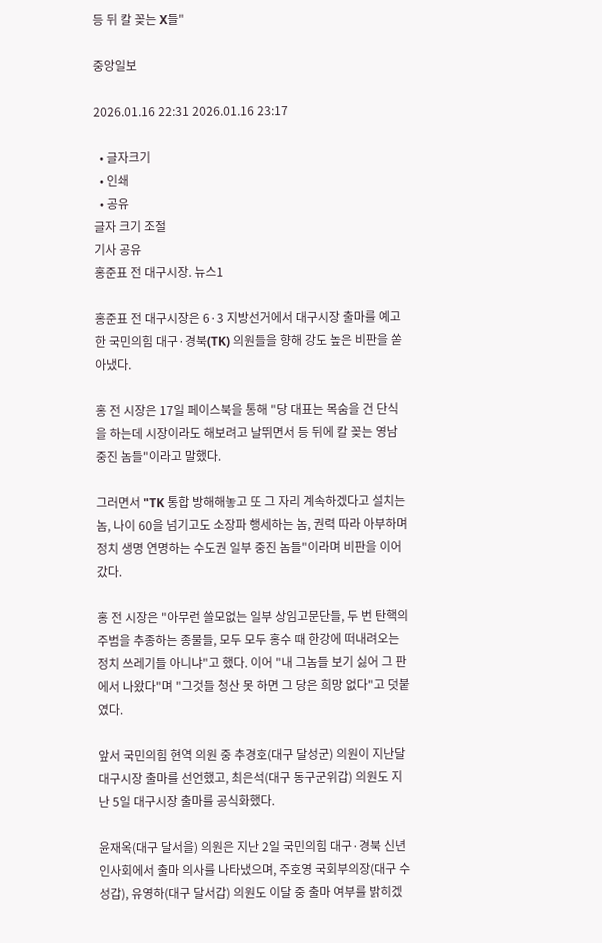등 뒤 칼 꽂는 X들"

중앙일보

2026.01.16 22:31 2026.01.16 23:17

  • 글자크기
  • 인쇄
  • 공유
글자 크기 조절
기사 공유
홍준표 전 대구시장. 뉴스1

홍준표 전 대구시장은 6·3 지방선거에서 대구시장 출마를 예고한 국민의힘 대구·경북(TK) 의원들을 향해 강도 높은 비판을 쏟아냈다.

홍 전 시장은 17일 페이스북을 통해 "당 대표는 목숨을 건 단식을 하는데 시장이라도 해보려고 날뛰면서 등 뒤에 칼 꽂는 영남 중진 놈들"이라고 말했다.

그러면서 "TK 통합 방해해놓고 또 그 자리 계속하겠다고 설치는 놈, 나이 60을 넘기고도 소장파 행세하는 놈, 권력 따라 아부하며 정치 생명 연명하는 수도권 일부 중진 놈들"이라며 비판을 이어갔다.

홍 전 시장은 "아무런 쓸모없는 일부 상임고문단들, 두 번 탄핵의 주범을 추종하는 종물들, 모두 모두 홍수 때 한강에 떠내려오는 정치 쓰레기들 아니냐"고 했다. 이어 "내 그놈들 보기 싫어 그 판에서 나왔다"며 "그것들 청산 못 하면 그 당은 희망 없다"고 덧붙였다.

앞서 국민의힘 현역 의원 중 추경호(대구 달성군) 의원이 지난달 대구시장 출마를 선언했고, 최은석(대구 동구군위갑) 의원도 지난 5일 대구시장 출마를 공식화했다.

윤재옥(대구 달서을) 의원은 지난 2일 국민의힘 대구·경북 신년인사회에서 출마 의사를 나타냈으며, 주호영 국회부의장(대구 수성갑), 유영하(대구 달서갑) 의원도 이달 중 출마 여부를 밝히겠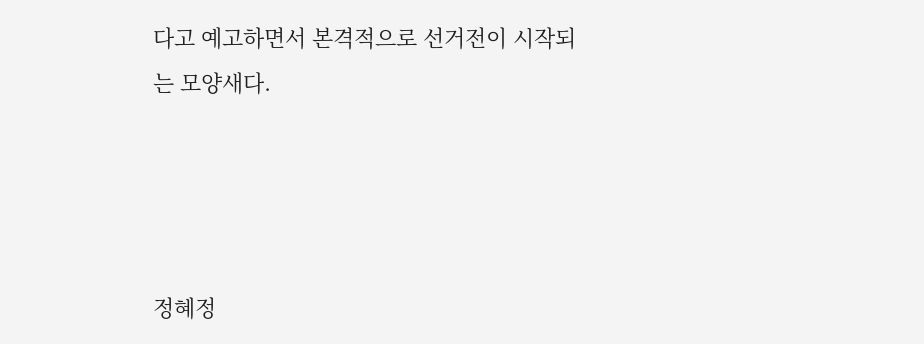다고 예고하면서 본격적으로 선거전이 시작되는 모양새다.




정혜정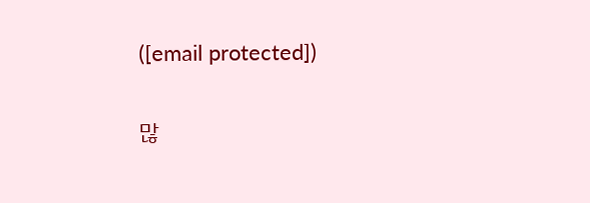([email protected])

많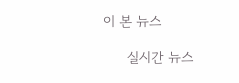이 본 뉴스

      실시간 뉴스